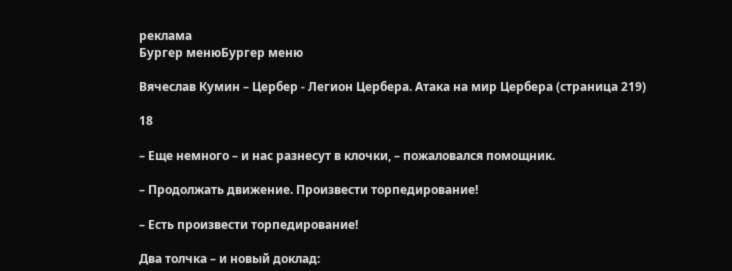реклама
Бургер менюБургер меню

Вячеслав Кумин – Цербер - Легион Цербера. Атака на мир Цербера (страница 219)

18

– Еще немного – и нас разнесут в клочки, – пожаловался помощник.

– Продолжать движение. Произвести торпедирование!

– Есть произвести торпедирование!

Два толчка – и новый доклад: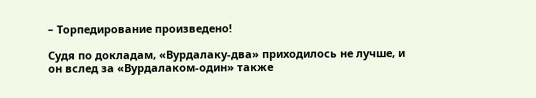– Торпедирование произведено!

Судя по докладам, «Вурдалаку-два» приходилось не лучше, и он вслед за «Вурдалаком-один» также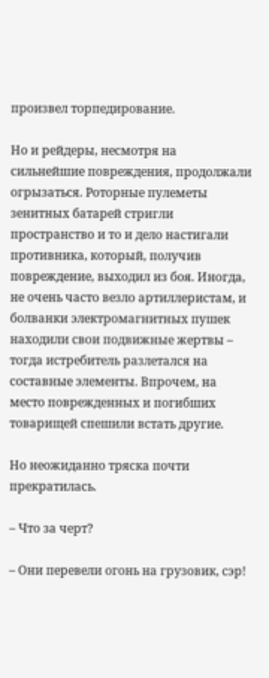произвел торпедирование.

Но и рейдеры, несмотря на сильнейшие повреждения, продолжали огрызаться. Роторные пулеметы зенитных батарей стригли пространство и то и дело настигали противника, который, получив повреждение, выходил из боя. Иногда, не очень часто везло артиллеристам, и болванки электромагнитных пушек находили свои подвижные жертвы – тогда истребитель разлетался на составные элементы. Впрочем, на место поврежденных и погибших товарищей спешили встать другие.

Но неожиданно тряска почти прекратилась.

– Что за черт?

– Они перевели огонь на грузовик, сэр!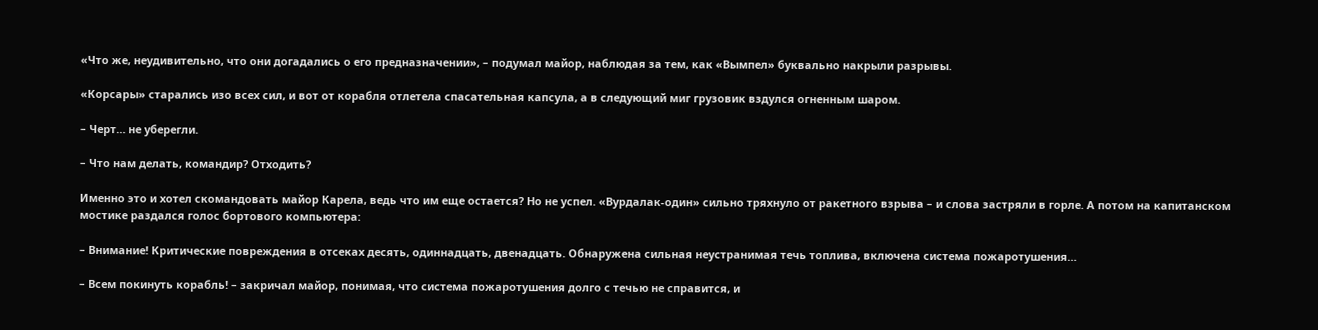«Что же, неудивительно, что они догадались о его предназначении», – подумал майор, наблюдая за тем, как «Вымпел» буквально накрыли разрывы.

«Корсары» старались изо всех сил, и вот от корабля отлетела спасательная капсула, а в следующий миг грузовик вздулся огненным шаром.

– Черт… не уберегли.

– Что нам делать, командир? Отходить?

Именно это и хотел скомандовать майор Карела, ведь что им еще остается? Но не успел. «Вурдалак-один» сильно тряхнуло от ракетного взрыва – и слова застряли в горле. А потом на капитанском мостике раздался голос бортового компьютера:

– Внимание! Критические повреждения в отсеках десять, одиннадцать, двенадцать. Обнаружена сильная неустранимая течь топлива, включена система пожаротушения…

– Всем покинуть корабль! – закричал майор, понимая, что система пожаротушения долго с течью не справится, и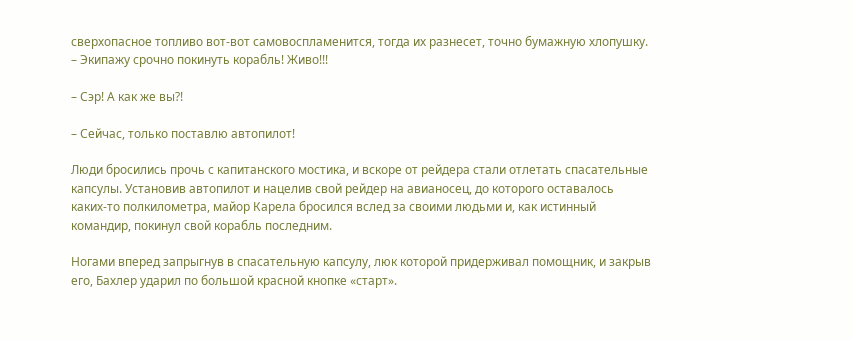сверхопасное топливо вот-вот самовоспламенится, тогда их разнесет, точно бумажную хлопушку. – Экипажу срочно покинуть корабль! Живо!!!

– Сэр! А как же вы?!

– Сейчас, только поставлю автопилот!

Люди бросились прочь с капитанского мостика, и вскоре от рейдера стали отлетать спасательные капсулы. Установив автопилот и нацелив свой рейдер на авианосец, до которого оставалось каких-то полкилометра, майор Карела бросился вслед за своими людьми и, как истинный командир, покинул свой корабль последним.

Ногами вперед запрыгнув в спасательную капсулу, люк которой придерживал помощник, и закрыв его, Бахлер ударил по большой красной кнопке «старт».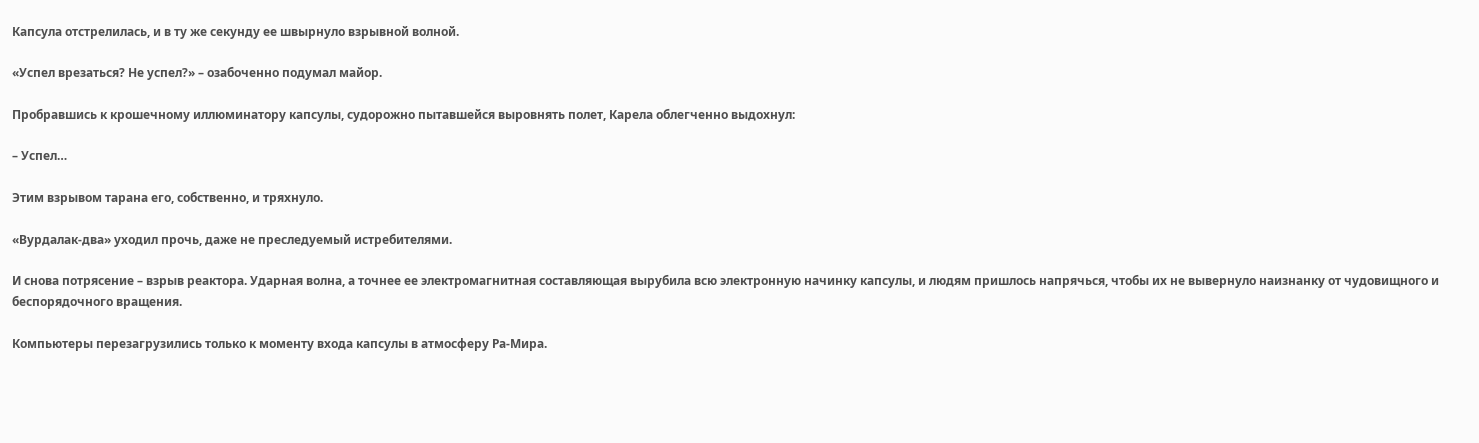Капсула отстрелилась, и в ту же секунду ее швырнуло взрывной волной.

«Успел врезаться? Не успел?» – озабоченно подумал майор.

Пробравшись к крошечному иллюминатору капсулы, судорожно пытавшейся выровнять полет, Карела облегченно выдохнул:

– Успел…

Этим взрывом тарана его, собственно, и тряхнуло.

«Вурдалак-два» уходил прочь, даже не преследуемый истребителями.

И снова потрясение – взрыв реактора. Ударная волна, а точнее ее электромагнитная составляющая вырубила всю электронную начинку капсулы, и людям пришлось напрячься, чтобы их не вывернуло наизнанку от чудовищного и беспорядочного вращения.

Компьютеры перезагрузились только к моменту входа капсулы в атмосферу Ра-Мира.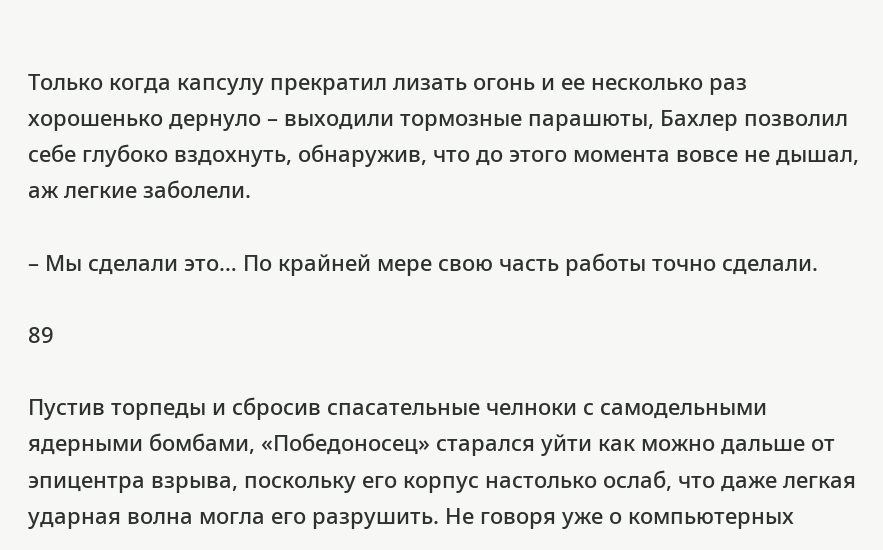Только когда капсулу прекратил лизать огонь и ее несколько раз хорошенько дернуло – выходили тормозные парашюты, Бахлер позволил себе глубоко вздохнуть, обнаружив, что до этого момента вовсе не дышал, аж легкие заболели.

– Мы сделали это… По крайней мере свою часть работы точно сделали.

89

Пустив торпеды и сбросив спасательные челноки с самодельными ядерными бомбами, «Победоносец» старался уйти как можно дальше от эпицентра взрыва, поскольку его корпус настолько ослаб, что даже легкая ударная волна могла его разрушить. Не говоря уже о компьютерных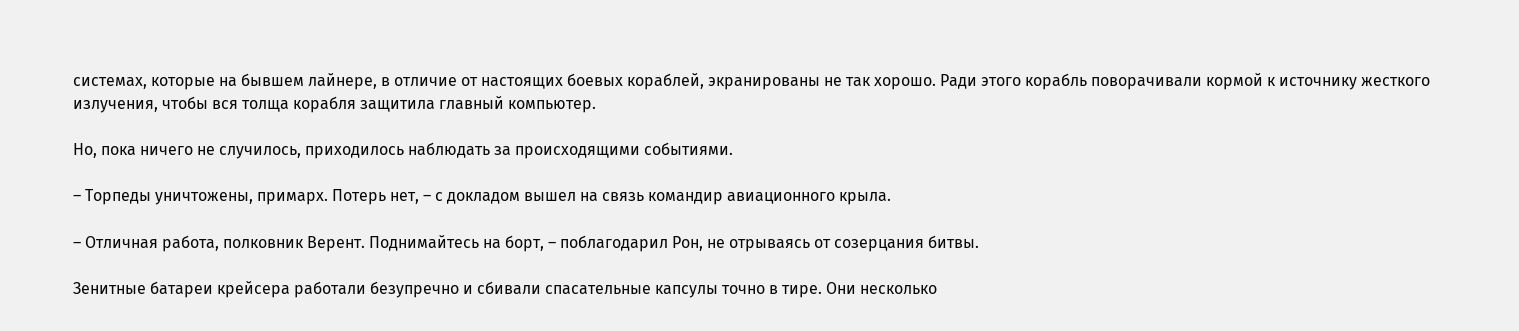системах, которые на бывшем лайнере, в отличие от настоящих боевых кораблей, экранированы не так хорошо. Ради этого корабль поворачивали кормой к источнику жесткого излучения, чтобы вся толща корабля защитила главный компьютер.

Но, пока ничего не случилось, приходилось наблюдать за происходящими событиями.

– Торпеды уничтожены, примарх. Потерь нет, – с докладом вышел на связь командир авиационного крыла.

– Отличная работа, полковник Верент. Поднимайтесь на борт, – поблагодарил Рон, не отрываясь от созерцания битвы.

Зенитные батареи крейсера работали безупречно и сбивали спасательные капсулы точно в тире. Они несколько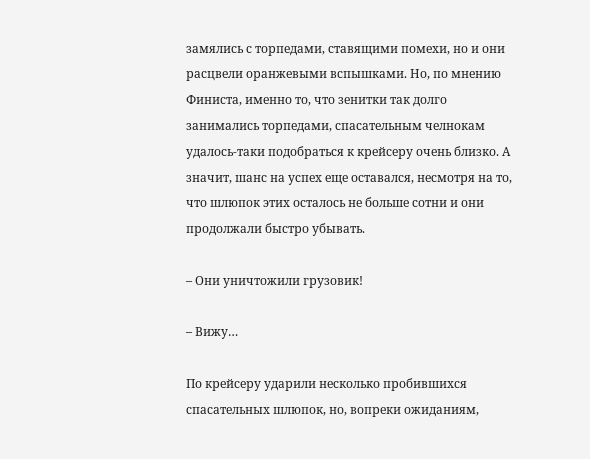замялись с торпедами, ставящими помехи, но и они расцвели оранжевыми вспышками. Но, по мнению Финиста, именно то, что зенитки так долго занимались торпедами, спасательным челнокам удалось-таки подобраться к крейсеру очень близко. А значит, шанс на успех еще оставался, несмотря на то, что шлюпок этих осталось не больше сотни и они продолжали быстро убывать.

– Они уничтожили грузовик!

– Вижу…

По крейсеру ударили несколько пробившихся спасательных шлюпок, но, вопреки ожиданиям,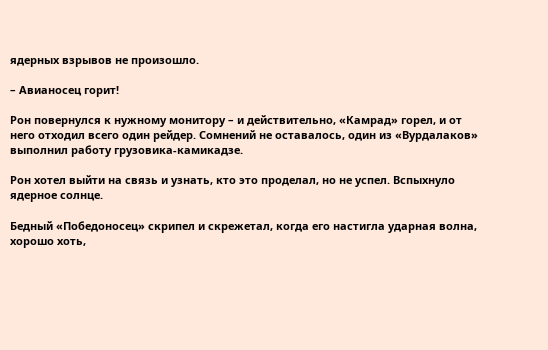ядерных взрывов не произошло.

– Авианосец горит!

Рон повернулся к нужному монитору – и действительно, «Камрад» горел, и от него отходил всего один рейдер. Сомнений не оставалось, один из «Вурдалаков» выполнил работу грузовика-камикадзе.

Рон хотел выйти на связь и узнать, кто это проделал, но не успел. Вспыхнуло ядерное солнце.

Бедный «Победоносец» скрипел и скрежетал, когда его настигла ударная волна, хорошо хоть,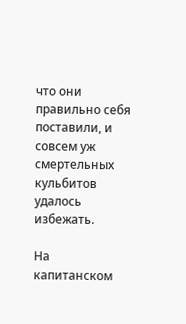что они правильно себя поставили, и совсем уж смертельных кульбитов удалось избежать.

На капитанском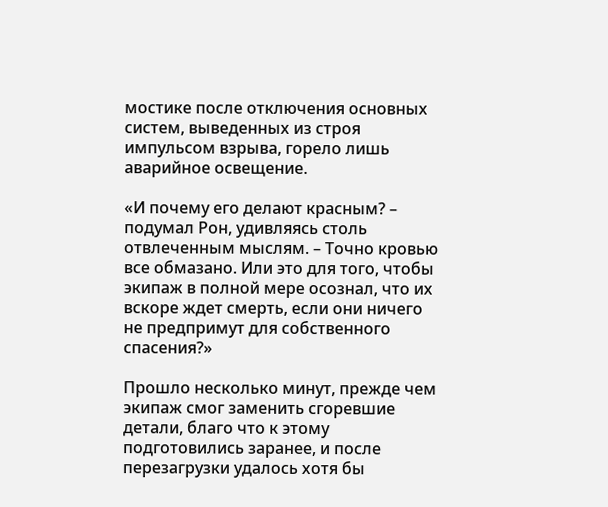мостике после отключения основных систем, выведенных из строя импульсом взрыва, горело лишь аварийное освещение.

«И почему его делают красным? – подумал Рон, удивляясь столь отвлеченным мыслям. – Точно кровью все обмазано. Или это для того, чтобы экипаж в полной мере осознал, что их вскоре ждет смерть, если они ничего не предпримут для собственного спасения?»

Прошло несколько минут, прежде чем экипаж смог заменить сгоревшие детали, благо что к этому подготовились заранее, и после перезагрузки удалось хотя бы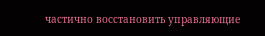частично восстановить управляющие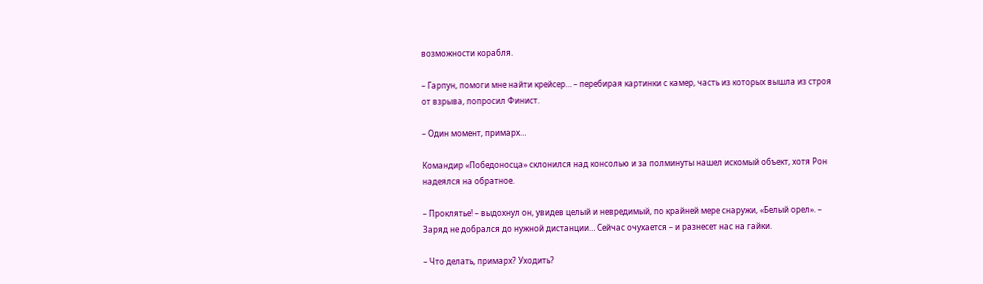возможности корабля.

– Гарпун, помоги мне найти крейсер… – перебирая картинки с камер, часть из которых вышла из строя от взрыва, попросил Финист.

– Один момент, примарх…

Командир «Победоносца» склонился над консолью и за полминуты нашел искомый объект, хотя Рон надеялся на обратное.

– Проклятье! – выдохнул он, увидев целый и невредимый, по крайней мере снаружи, «Белый орел». – Заряд не добрался до нужной дистанции… Сейчас очухается – и разнесет нас на гайки.

– Что делать, примарх? Уходить?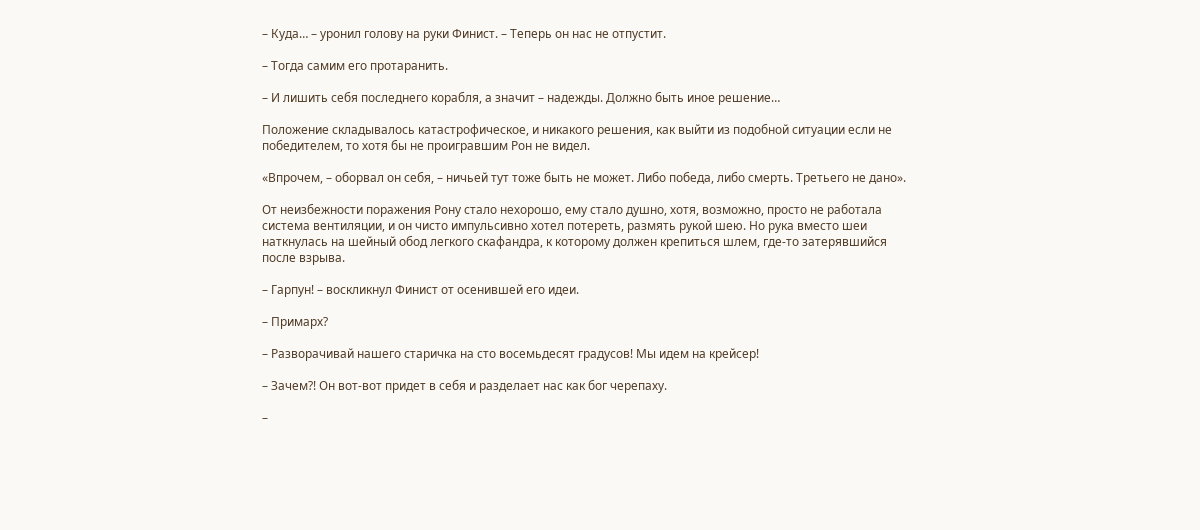– Куда… – уронил голову на руки Финист. – Теперь он нас не отпустит.

– Тогда самим его протаранить.

– И лишить себя последнего корабля, а значит – надежды. Должно быть иное решение…

Положение складывалось катастрофическое, и никакого решения, как выйти из подобной ситуации если не победителем, то хотя бы не проигравшим Рон не видел.

«Впрочем, – оборвал он себя, – ничьей тут тоже быть не может. Либо победа, либо смерть. Третьего не дано».

От неизбежности поражения Рону стало нехорошо, ему стало душно, хотя, возможно, просто не работала система вентиляции, и он чисто импульсивно хотел потереть, размять рукой шею. Но рука вместо шеи наткнулась на шейный обод легкого скафандра, к которому должен крепиться шлем, где-то затерявшийся после взрыва.

– Гарпун! – воскликнул Финист от осенившей его идеи.

– Примарх?

– Разворачивай нашего старичка на сто восемьдесят градусов! Мы идем на крейсер!

– Зачем?! Он вот-вот придет в себя и разделает нас как бог черепаху.

–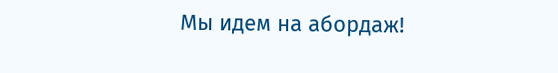Мы идем на абордаж!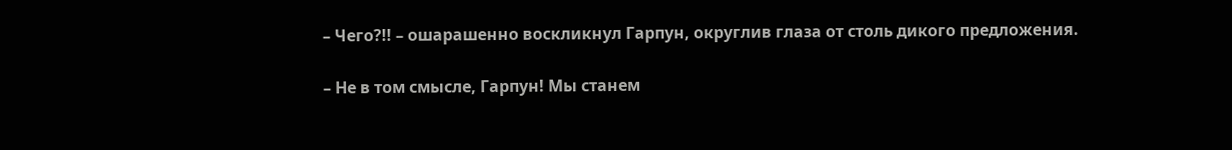– Чего?!! – ошарашенно воскликнул Гарпун, округлив глаза от столь дикого предложения.

– Не в том смысле, Гарпун! Мы станем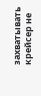захватывать крейсер не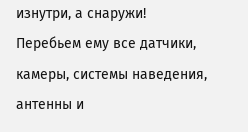изнутри, а снаружи! Перебьем ему все датчики, камеры, системы наведения, антенны и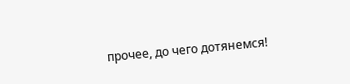прочее, до чего дотянемся!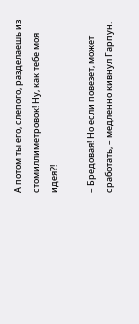А потом ты его, слепого, разделаешь из стомиллиметровок! Ну, как тебе моя идея?!

– Бредовая! Но если повезет, может сработать, – медленно кивнул Гарпун.